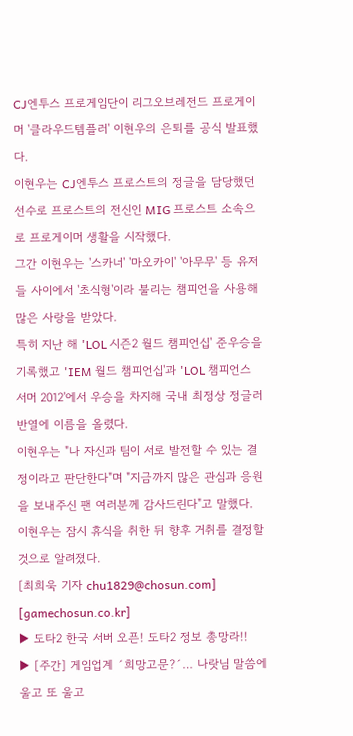CJ엔투스 프로게임단이 리그오브레전드 프로게이머 '클라우드템플러' 이현우의 은퇴를 공식 발표했다.
이현우는 CJ엔투스 프로스트의 정글을 담당했던 선수로 프로스트의 전신인 MIG 프로스트 소속으로 프로게이머 생활을 시작했다.
그간 이현우는 '스카너' '마오카이' '아무무' 등 유저들 사이에서 '초식형'이라 불리는 챔피언을 사용해 많은 사랑을 받았다.
특히 지난 해 'LOL 시즌2 월드 챔피언십' 준우승을 기록했고 'IEM 월드 챔피언십'과 'LOL 챔피언스 서머 2012'에서 우승을 차지해 국내 최정상 정글러 반열에 이름을 올렸다.
이현우는 "나 자신과 팀이 서로 발전할 수 있는 결정이라고 판단한다"며 "지금까지 많은 관심과 응원을 보내주신 팬 여러분께 감사드린다"고 말했다.
이현우는 잠시 휴식을 취한 뒤 향후 거취를 결정할 것으로 알려졌다.
[최희욱 기자 chu1829@chosun.com] [gamechosun.co.kr]
▶ 도타2 한국 서버 오픈! 도타2 정보 총망라!!
▶ [주간] 게임업계 ´희망고문?´… 나랏님 말씀에 울고 또 울고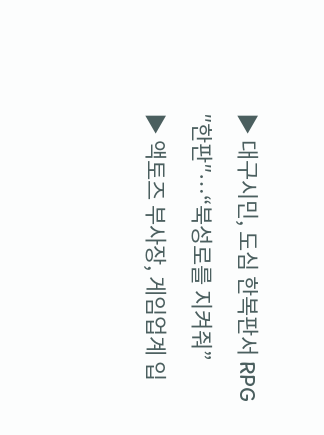▶ 대구시민, 도심 한복판서 RPG ″한판″…“북성로를 지켜줘”
▶ 액토즈 부사장, 게임업계 입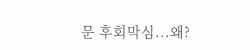문 후회막심...왜?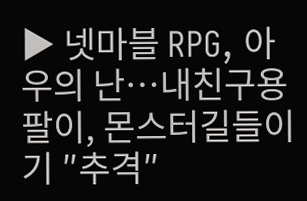▶ 넷마블 RPG, 아우의 난…내친구용팔이, 몬스터길들이기 ″추격″